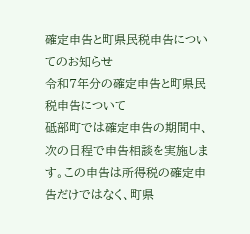確定申告と町県民税申告についてのお知らせ
令和7年分の確定申告と町県民税申告について
砥部町では確定申告の期間中、次の日程で申告相談を実施します。この申告は所得税の確定申告だけではなく、町県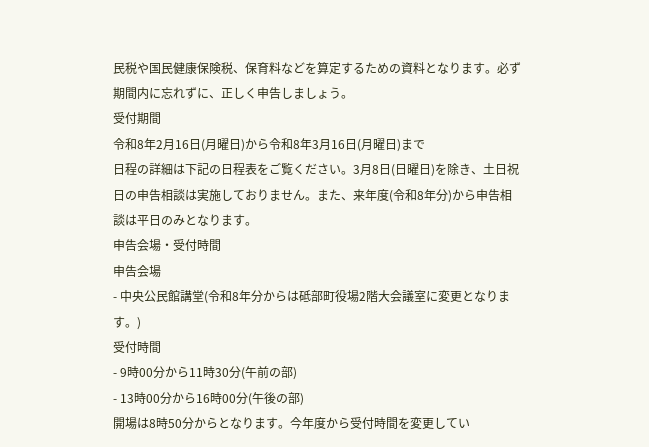民税や国民健康保険税、保育料などを算定するための資料となります。必ず期間内に忘れずに、正しく申告しましょう。
受付期間
令和8年2月16日(月曜日)から令和8年3月16日(月曜日)まで
日程の詳細は下記の日程表をご覧ください。3月8日(日曜日)を除き、土日祝日の申告相談は実施しておりません。また、来年度(令和8年分)から申告相談は平日のみとなります。
申告会場・受付時間
申告会場
- 中央公民館講堂(令和8年分からは砥部町役場2階大会議室に変更となります。)
受付時間
- 9時00分から11時30分(午前の部)
- 13時00分から16時00分(午後の部)
開場は8時50分からとなります。今年度から受付時間を変更してい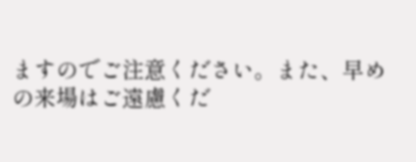ますのでご注意ください。また、早めの来場はご遠慮くだ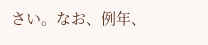さい。なお、例年、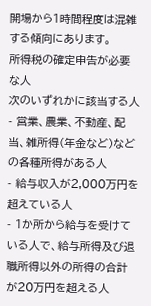開場から1時間程度は混雑する傾向にあります。
所得税の確定申告が必要な人
次のいずれかに該当する人
- 営業、農業、不動産、配当、雑所得(年金など)などの各種所得がある人
- 給与収入が2,000万円を超えている人
- 1か所から給与を受けている人で、給与所得及び退職所得以外の所得の合計が20万円を超える人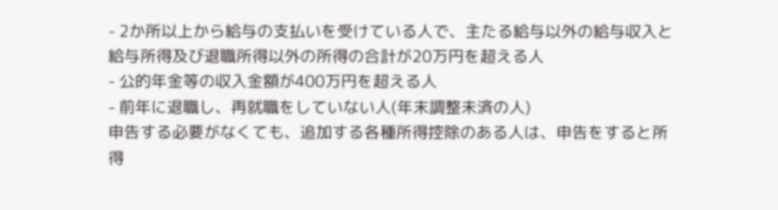- 2か所以上から給与の支払いを受けている人で、主たる給与以外の給与収入と給与所得及び退職所得以外の所得の合計が20万円を超える人
- 公的年金等の収入金額が400万円を超える人
- 前年に退職し、再就職をしていない人(年末調整未済の人)
申告する必要がなくても、追加する各種所得控除のある人は、申告をすると所得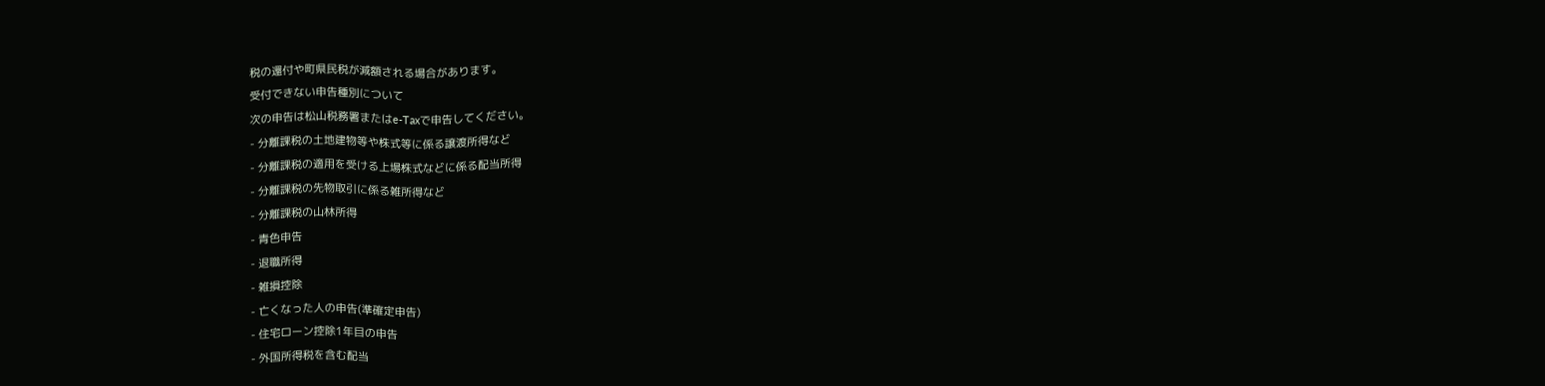税の還付や町県民税が減額される場合があります。
受付できない申告種別について
次の申告は松山税務署またはe-Taxで申告してください。
- 分離課税の土地建物等や株式等に係る譲渡所得など
- 分離課税の適用を受ける上場株式などに係る配当所得
- 分離課税の先物取引に係る雑所得など
- 分離課税の山林所得
- 青色申告
- 退職所得
- 雑損控除
- 亡くなった人の申告(準確定申告)
- 住宅ローン控除1年目の申告
- 外国所得税を含む配当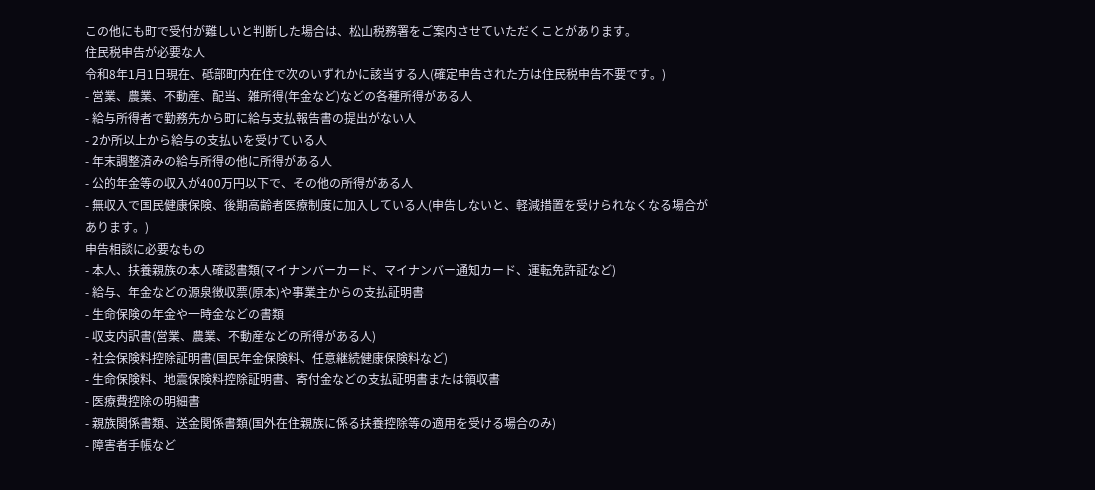この他にも町で受付が難しいと判断した場合は、松山税務署をご案内させていただくことがあります。
住民税申告が必要な人
令和8年1月1日現在、砥部町内在住で次のいずれかに該当する人(確定申告された方は住民税申告不要です。)
- 営業、農業、不動産、配当、雑所得(年金など)などの各種所得がある人
- 給与所得者で勤務先から町に給与支払報告書の提出がない人
- 2か所以上から給与の支払いを受けている人
- 年末調整済みの給与所得の他に所得がある人
- 公的年金等の収入が400万円以下で、その他の所得がある人
- 無収入で国民健康保険、後期高齢者医療制度に加入している人(申告しないと、軽減措置を受けられなくなる場合があります。)
申告相談に必要なもの
- 本人、扶養親族の本人確認書類(マイナンバーカード、マイナンバー通知カード、運転免許証など)
- 給与、年金などの源泉徴収票(原本)や事業主からの支払証明書
- 生命保険の年金や一時金などの書類
- 収支内訳書(営業、農業、不動産などの所得がある人)
- 社会保険料控除証明書(国民年金保険料、任意継続健康保険料など)
- 生命保険料、地震保険料控除証明書、寄付金などの支払証明書または領収書
- 医療費控除の明細書
- 親族関係書類、送金関係書類(国外在住親族に係る扶養控除等の適用を受ける場合のみ)
- 障害者手帳など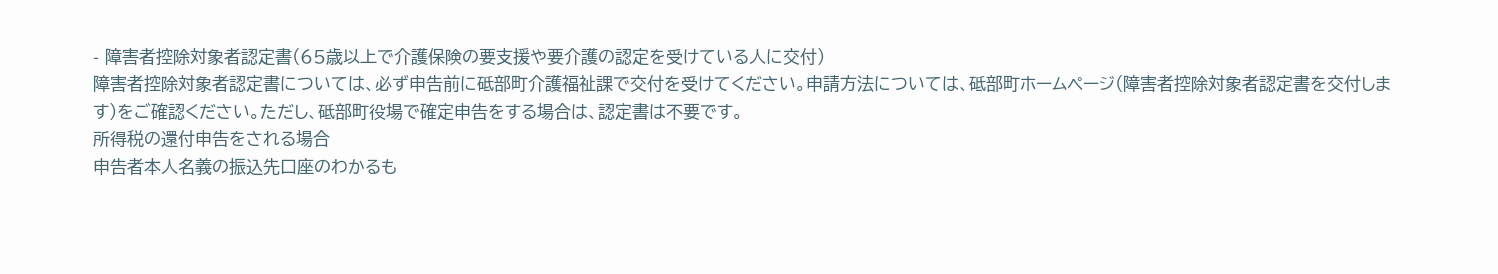- 障害者控除対象者認定書(65歳以上で介護保険の要支援や要介護の認定を受けている人に交付)
障害者控除対象者認定書については、必ず申告前に砥部町介護福祉課で交付を受けてください。申請方法については、砥部町ホームページ(障害者控除対象者認定書を交付します)をご確認ください。ただし、砥部町役場で確定申告をする場合は、認定書は不要です。
所得税の還付申告をされる場合
申告者本人名義の振込先口座のわかるも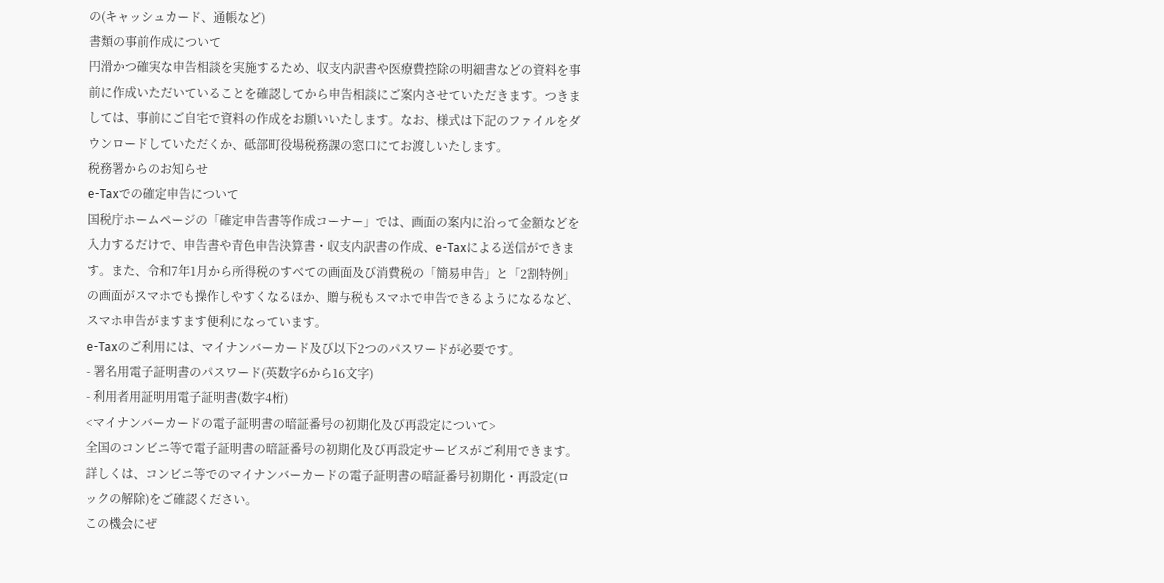の(キャッシュカード、通帳など)
書類の事前作成について
円滑かつ確実な申告相談を実施するため、収支内訳書や医療費控除の明細書などの資料を事前に作成いただいていることを確認してから申告相談にご案内させていただきます。つきましては、事前にご自宅で資料の作成をお願いいたします。なお、様式は下記のファイルをダウンロードしていただくか、砥部町役場税務課の窓口にてお渡しいたします。
税務署からのお知らせ
e-Taxでの確定申告について
国税庁ホームページの「確定申告書等作成コーナー」では、画面の案内に沿って金額などを入力するだけで、申告書や青色申告決算書・収支内訳書の作成、e-Taxによる送信ができます。また、令和7年1月から所得税のすべての画面及び消費税の「簡易申告」と「2割特例」の画面がスマホでも操作しやすくなるほか、贈与税もスマホで申告できるようになるなど、スマホ申告がますます便利になっています。
e-Taxのご利用には、マイナンバーカード及び以下2つのパスワードが必要です。
- 署名用電子証明書のパスワード(英数字6から16文字)
- 利用者用証明用電子証明書(数字4桁)
<マイナンバーカードの電子証明書の暗証番号の初期化及び再設定について>
全国のコンビニ等で電子証明書の暗証番号の初期化及び再設定サービスがご利用できます。詳しくは、コンビニ等でのマイナンバーカードの電子証明書の暗証番号初期化・再設定(ロックの解除)をご確認ください。
この機会にぜ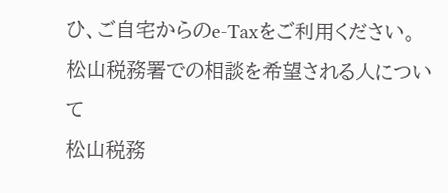ひ、ご自宅からのe-Taxをご利用ください。
松山税務署での相談を希望される人について
松山税務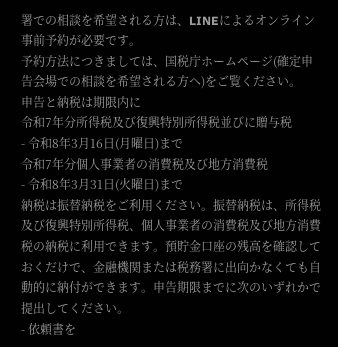署での相談を希望される方は、LINEによるオンライン事前予約が必要です。
予約方法につきましては、国税庁ホームページ(確定申告会場での相談を希望される方へ)をご覧ください。
申告と納税は期限内に
令和7年分所得税及び復興特別所得税並びに贈与税
- 令和8年3月16日(月曜日)まで
令和7年分個人事業者の消費税及び地方消費税
- 令和8年3月31日(火曜日)まで
納税は振替納税をご利用ください。振替納税は、所得税及び復興特別所得税、個人事業者の消費税及び地方消費税の納税に利用できます。預貯金口座の残高を確認しておくだけで、金融機関または税務署に出向かなくても自動的に納付ができます。申告期限までに次のいずれかで提出してください。
- 依頼書を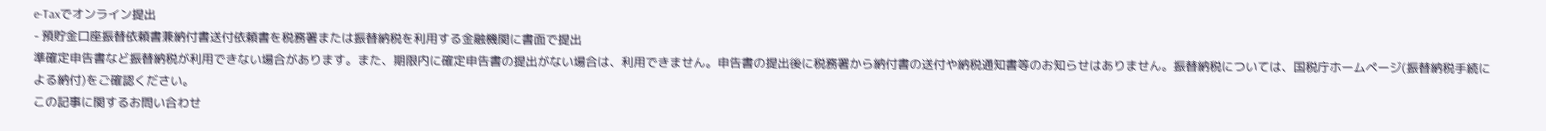e-Taxでオンライン提出
- 預貯金口座振替依頼書兼納付書送付依頼書を税務署または振替納税を利用する金融機関に書面で提出
準確定申告書など振替納税が利用できない場合があります。また、期限内に確定申告書の提出がない場合は、利用できません。申告書の提出後に税務署から納付書の送付や納税通知書等のお知らせはありません。振替納税については、国税庁ホームページ(振替納税手続による納付)をご確認ください。
この記事に関するお問い合わせ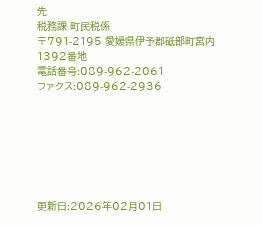先
税務課 町民税係
〒791-2195 愛媛県伊予郡砥部町宮内1392番地
電話番号:089-962-2061
ファクス:089-962-2936







更新日:2026年02月01日